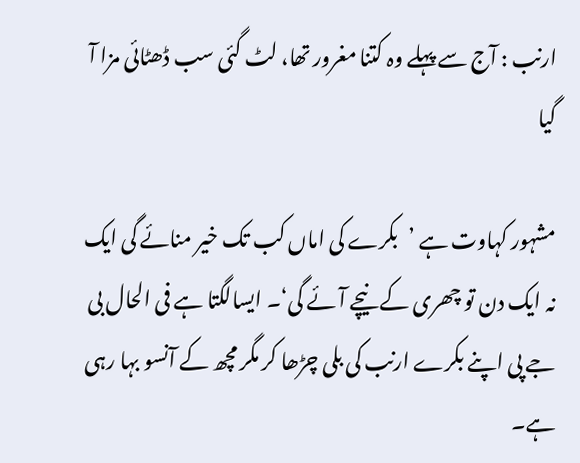ارنب : آج سے پہلے وہ کتنا مغرور تھا، لٹ گئی سب ڈھٹائی مزا آ گیا

مشہور کہاوت ہے ’بکرے کی اماں کب تک خیر منائے گی ایک نہ ایک دن تو چھری کے نیچے آئے گی‘۔ ایسالگتا ہے فی الحال بی جے پی اپنے بکرے ارنب کی بلی چڑھا کر مگر مچھ کے آنسو بہا رہی ہے۔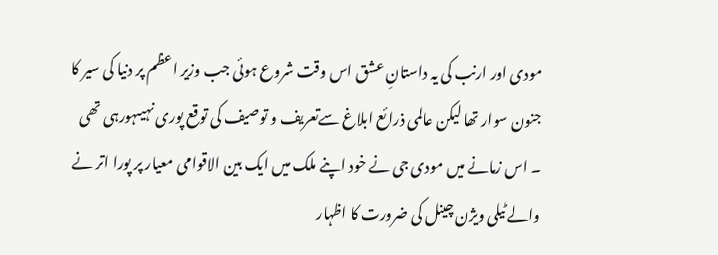مودی اور ارنب کی یہ داستانِ عشق اس وقت شروع ہوئی جب وزیر اعظم پر دنیا کی سیر کا جنون سوار تھا لیکن عالمی ذرائع ابلاغ سےتعریف و توصیف کی توقع پوری نہیںہورہی تھی ۔ اس زمانے میں مودی جی نے خود اپنے ملک میں ایک بین الاقوامی معیار پر پورا اتر نے والے ٹیلی ویژن چینل کی ضرورت کا اظہار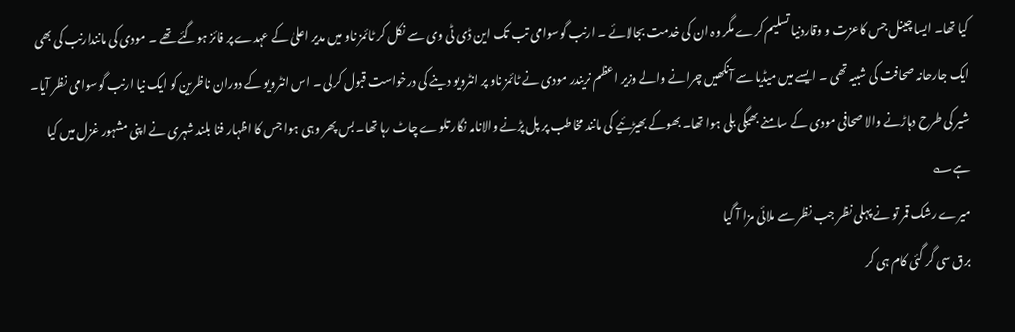کیا تھا۔ ایسا چینل جس کاعزت و وقاردنیا تسلیم کرے مگر وہ ان کی خدمت بجالائے ۔ ارنب گوسوامی تب تک این ڈی ٹی وی سے نکل کر ٹائمز ناو میں مدیر اعلیٰ کے عہدے پر فائز ہوگئے تھے ۔ مودی کی مانندارنب کی بھی ایک جارحانہ صحافت کی شبیہ تھی ۔ ایسے میں میڈیا سے آنکھیں چرانے والے وزیر اعظم نریندر مودی نے ٹائمز ناو پر انٹرویو دینے کی درخواست قبول کرلی ۔ اس انٹرویو کے دوران ناظرین کو ایک نیا ارنب گوسوامی نظر آیا۔ شیر کی طرح دہاڑنے والا صحافی مودی کے سامنے بھیگی بلی ہوا تھا۔ بھوکے بھیڑئیے کی مانند مخاطب پر پل پڑنے والانامہ نگار تلوے چاٹ رہا تھا۔ بس پھر وہی ہوا جس کا اظہار فنا بلند شہری نے اپنی مشہور غزل میں کیا ہے؎
میرے رشک قمر تو نے پہلی نظر جب نظر سے ملائی مزا آ گیا
برق سی گر گئی کام ہی کر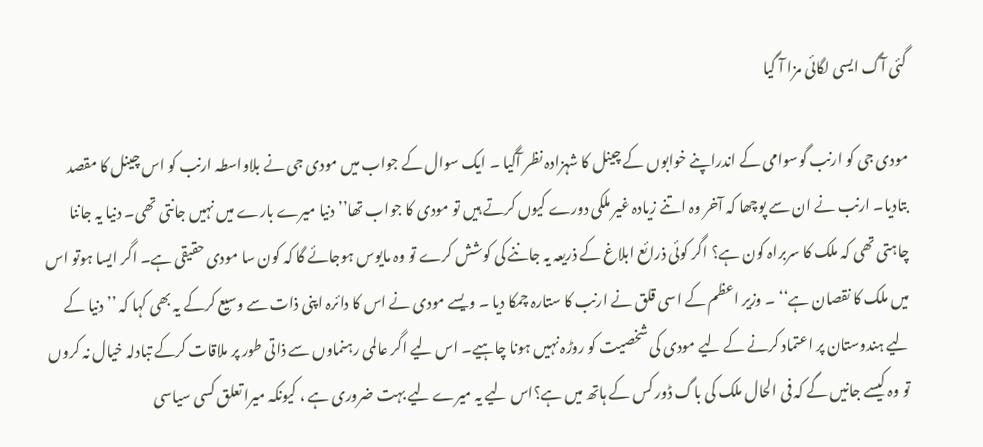گئی آگ ایسی لگائی مزا آ گیا

مودی جی کو ارنب گوسوامی کے اندراپنے خوابوں کے چینل کا شہزادہ نظر آگیا ۔ ایک سوال کے جواب میں مودی جی نے بلاواسطہ ارنب کو اس چینل کا مقصد بتادیا۔ ارنب نے ان سے پوچھا کہ آخر وہ اتنے زیادہ غیر ملکی دورے کیوں کرتے ہیں تو مودی کا جواب تھا’’ دنیا میرے بارے میں نہیں جانتی تھی۔ دنیا یہ جاننا چاہتی تھی کہ ملک کا سربراہ کون ہے؟ اگر کوئی ذرائع ابلاغ کے ذریعہ یہ جاننے کی کوشش کرے تو وہ مایوس ہوجائے گا کہ کون سا مودی حقیقی ہے۔ اگر ایسا ہوتو اس میں ملک کا نقصان ہے‘‘ ۔ وزیر اعظم کے اسی قلق نے ارنب کا ستارہ چمکا دیا ۔ ویسے مودی نے اس کا دائرہ اپنی ذات سے وسیع کرکے یہ بھی کہا کہ ’’ دنیا کے لیے ہندوستان پر اعتماد کرنے کے لیے مودی کی شخصیت کو روڑہ نہیں ہونا چاہیے۔ اس لیے اگر عالمی رہنماوں سے ذاتی طور پر ملاقات کرکے تبادلہ خیال نہ کروں تو وہ کیسے جانیں گے کہ فی الحال ملک کی باگ ڈور کس کے ہاتھ میں ہے؟اس لیے یہ میرے لیے بہت ضروری ہے ، کیونکہ میرا تعلق کسی سیاسی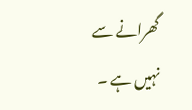گھرانے سے نہیں ہے ۔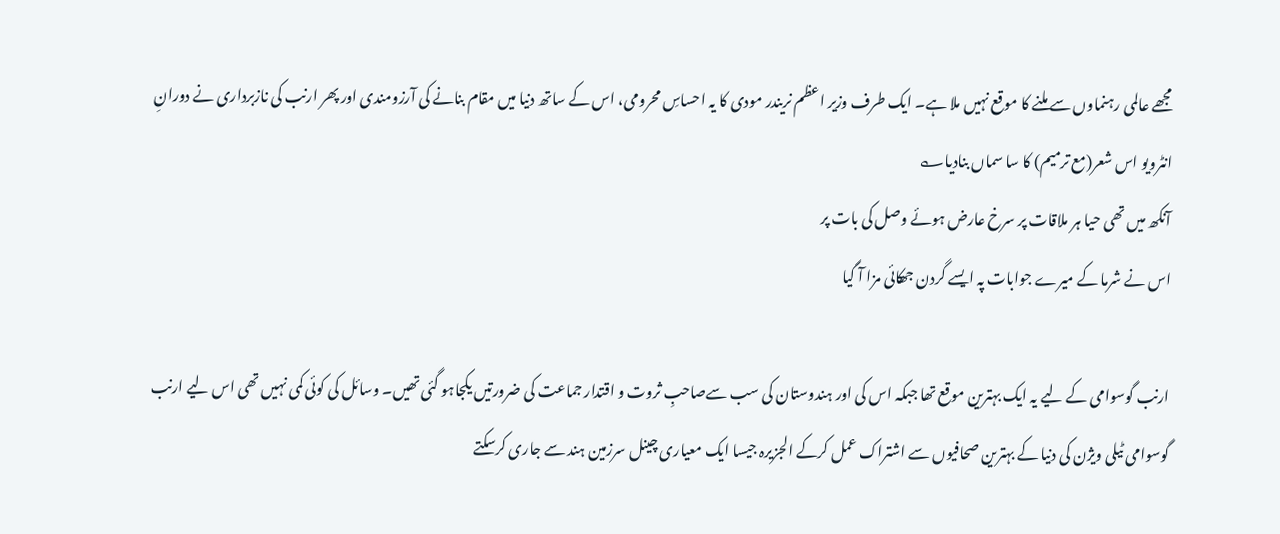مجھے عالمی رہنماوں سے ملنے کا موقع نہیں ملا ہے۔ ایک طرف وزیر اعظم نریندر مودی کا یہ احساسِ محرومی، اس کے ساتھ دنیا میں مقام بنانے کی آرزومندی اور پھر ارنب کی نازبرداری نے دورانِ انٹرویو اس شعر(مع ترمیم) کا سا سماں بنادیا؎
آنکھ میں تھی حیا ہر ملاقات پر سرخ عارض ہوئے وصل کی بات پر
اس نے شرما کے میرے جوابات پہ ایسے گردن جھکائی مزا آ گیا

ارنب گوسوامی کے لیے یہ ایک بہترین موقع تھا جبکہ اس کی اور ہندوستان کی سب سےصاحبِ ثروت و اقتدار جماعت کی ضرورتیں یکجاہو گئی تھیں۔ وسائل کی کوئی کمی نہیں تھی اس لیے ارنب گوسوامی ٹیلی ویژن کی دنیا کے بہترین صحافیوں سے اشتراک عمل کرکے الجزیرہ جیسا ایک معیاری چینل سرزمین ہند سے جاری کرسکتے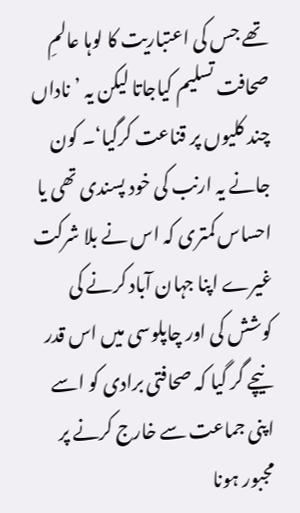تھے جس کی اعتباریت کا لوہا عالمِ صحافت تسلیم کیاجاتا لیکن یہ ’ناداں چند کلیوں پر قناعت کرگیا‘۔ کون جانے یہ ارنب کی خود پسندی تھی یا احساس کمتری کہ اس نے بلا شرکت غیرے اپنا جہان آباد کرنے کی کوشش کی اور چاپلوسی میں اس قدر نیچے گر گیا کہ صحافتی برادی کو اسے اپنی جماعت سے خارج کرنے پر مجبور ہونا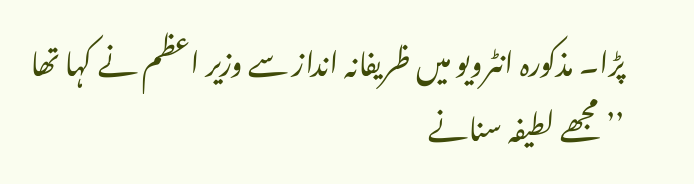پڑا۔ مذکورہ انٹرویو میں ظریفانہ انداز سے وزیر اعظم نے کہا تھا ’’مجھے لطیفہ سنانے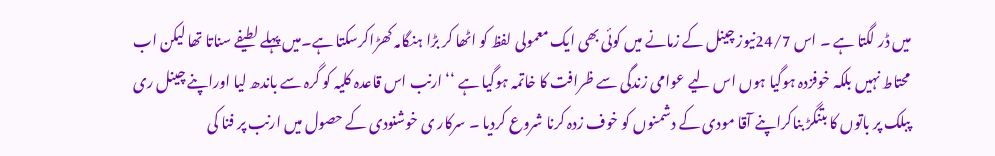میں ڈر لگتا ہے ۔ اس 24/7نیوز چینل کے زمانے میں کوئی بھی ایک معمولی لفظ کو اٹھا کر بڑا ہنگامہ کھڑاکرسکتا ہے۔میں پہلے لطیفے سناتا تھا لیکن اب محتاط نہیں بلکہ خوفزدہ ہوگیا ہوں اس لیے عوامی زندگی سے ظرافت کا خاتمہ ہوگیا ہے ‘‘ ارنب اس قاعدہ کلیہ کو گرہ سے باندھ لیا اوراپنے چینل ری پبلک پر باتوں کا بتنگڑ بناکراپنے آقا مودی کے دشمنوں کو خوف زدہ کرنا شروع کردیا ۔ سرکار ی خوشنودی کے حصول میں ارنب پر فنا کی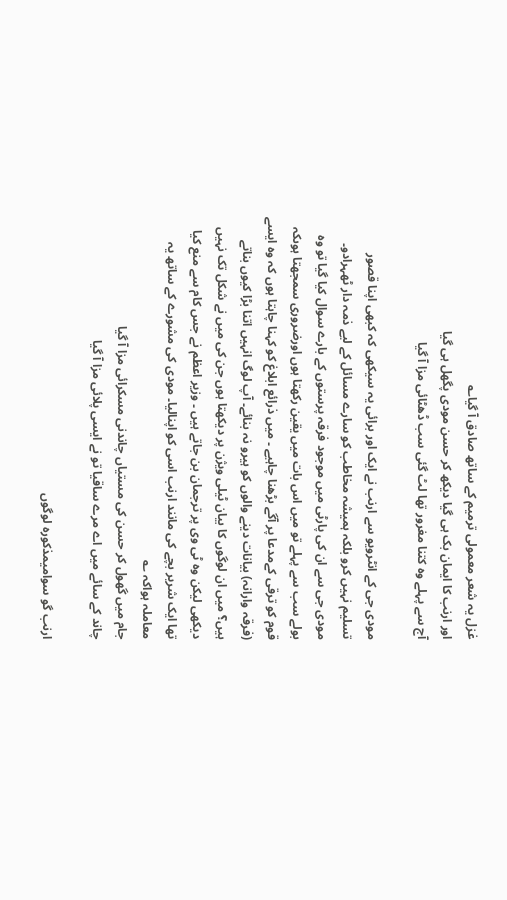غزل یہ شعر معمولی ترمیم کے ساتھ صادق آ گیا؎
اور ارنب کا ایمان بک ہی گیا دیکھ کر حسن مودی پگھل ہی گیا
آج سے پہلے وہ کتنا مغرور تھا لٹ گئی سب ڈھٹائی مزا آ گیا

مودی جی کے انٹرویو سے ارنب نے ایک اور برائی یہ سیکھی کہ کبھی اپنا قصور تسلیم نہیں کرو بلکہ ہمیشہ مخاطب کو سارے مسائل کے لیے ذمہ دار ٹھہرادو۔ مودی جی سے ان کی پارٹی میں موجود فرقہ پرستوں کے بارے سوال کیا گیا تو وہ بولے سب سے پہلے تو میں اس بات میں یقین رکھتا ہوں اورضروری سمجھتا ہوںکہ قوم کو ترقی کےمدعا پر آگے بڑھنا چاہیے ۔ میں ذرائع ابلاغ کو کہنا چاہتا ہوں کہ وہ ایسے (فرقہ وارانہ) بیانات دینے والوں کو ہیرو نہ بنائے۔ آپ لوگ انہیں اتنا بڑا کیوں بناتے ہیں؟ میں ان لوگوں کا بیان ٹیلی ویژن پر دیکھتا ہوں جن کی میں نے شکل تک نہیں دیکھی لیکن وہ ٹی وی پر ترجمان بن جاتے ہیں ۔ وزیر اعظم نے جس کام سے منع کیا تھا ایک شریر بچے کی مانند ارنب اسی کو اپنالیا۔ مودی کی مشورے کے ساتھ یہ معاملہ ہواکہ ؎
جام میں گھول کر حسن کی مستیاں چاندنی مسکرائی مزا آ گیا
چاند کے سائے میں اے مرے ساقیا تو نے ایسی پلائی مزا آ گیا

ارنب گو سوامیمذکورہ لوگوں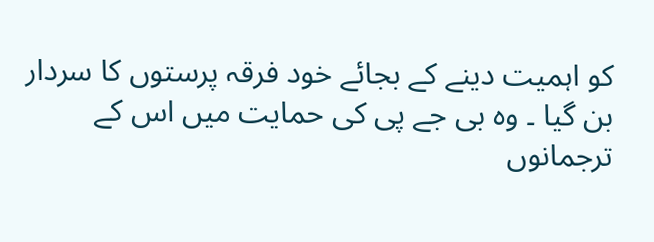کو اہمیت دینے کے بجائے خود فرقہ پرستوں کا سردار بن گیا ۔ وہ بی جے پی کی حمایت میں اس کے ترجمانوں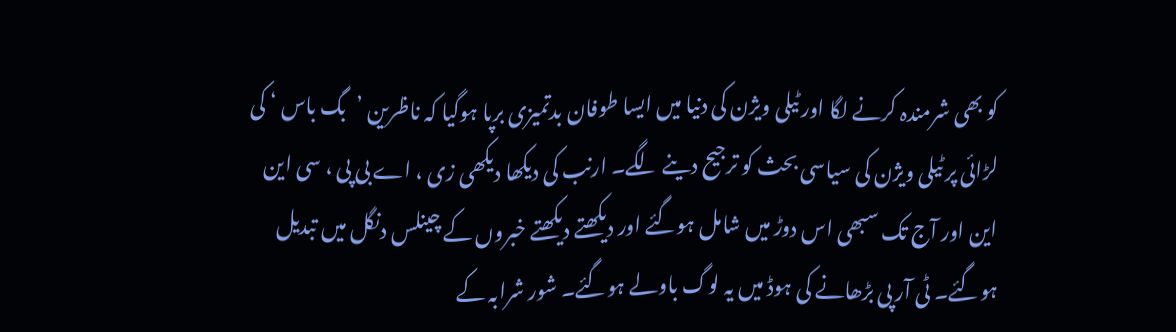کو بھی شرمندہ کرنے لگا اور ٹیلی ویژن کی دنیا میں ایسا طوفان بدتمیزی برپا ہوگیا کہ ناظرین ’بگ باس ‘ کی لڑائی پر ٹیلی ویژن کی سیاسی بحث کو ترجیح دینے لگے۔ ارنب کی دیکھا دیکھی زی ، اے بی پی ، سی این این اور آج تک سبھی اس دوڑ میں شامل ہوگئے اور دیکھتے دیکھتے خبروں کے چینلس دنگل میں تبدیل ہوگئے۔ ٹی آر پی بڑھانے کی ہوڈ میں یہ لوگ باولے ہوگئے۔ شور شرابہ کے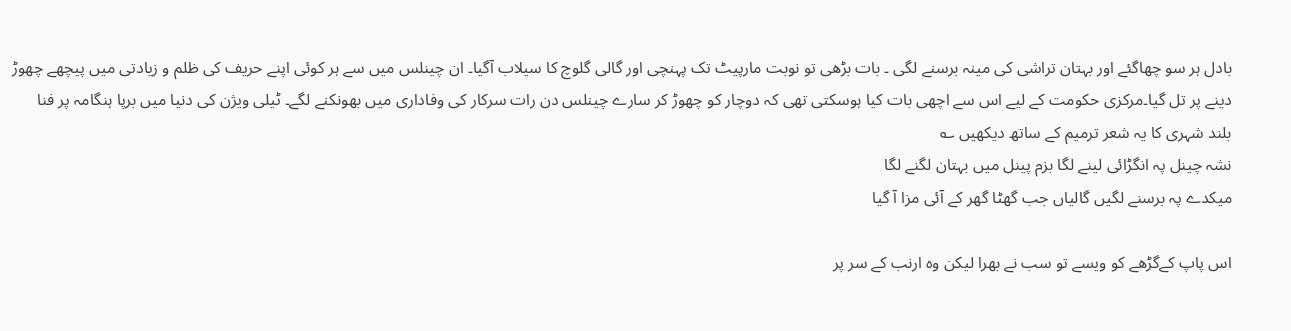بادل ہر سو چھاگئے اور بہتان تراشی کی مینہ برسنے لگی ۔ بات بڑھی تو نوبت مارپیٹ تک پہنچی اور گالی گلوچ کا سیلاب آگیا۔ ان چینلس میں سے ہر کوئی اپنے حریف کی ظلم و زیادتی میں پیچھے چھوڑ دینے پر تل گیا۔مرکزی حکومت کے لیے اس سے اچھی بات کیا ہوسکتی تھی کہ دوچار کو چھوڑ کر سارے چینلس دن رات سرکار کی وفاداری میں بھونکنے لگے۔ ٹیلی ویژن کی دنیا میں برپا ہنگامہ پر فنا بلند شہری کا یہ شعر ترمیم کے ساتھ دیکھیں ؎
نشہ چینل پہ انگڑائی لینے لگا بزم پینل میں بہتان لگنے لگا
میکدے پہ برسنے لگیں گالیاں جب گھٹا گھر کے آئی مزا آ گیا

اس پاپ کےگڑھے کو ویسے تو سب نے بھرا لیکن وہ ارنب کے سر پر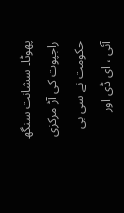پھوٹا۔ سشانت سنگھ راجپوت کی آڑ مرکزی حکومت نے سی بی آئی ، ای ڈی اور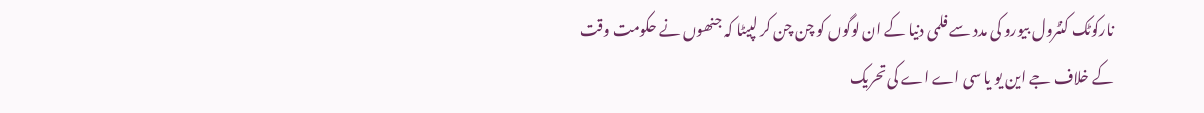نارکوٹک کنٹرول بیورو کی مدد سے فلمی دنیا کے ان لوگوں کو چن چن کر لپیٹا کہ جنھوں نے حکومت وقت کے خلاف جے این یو یا سی اے اے کی تحریک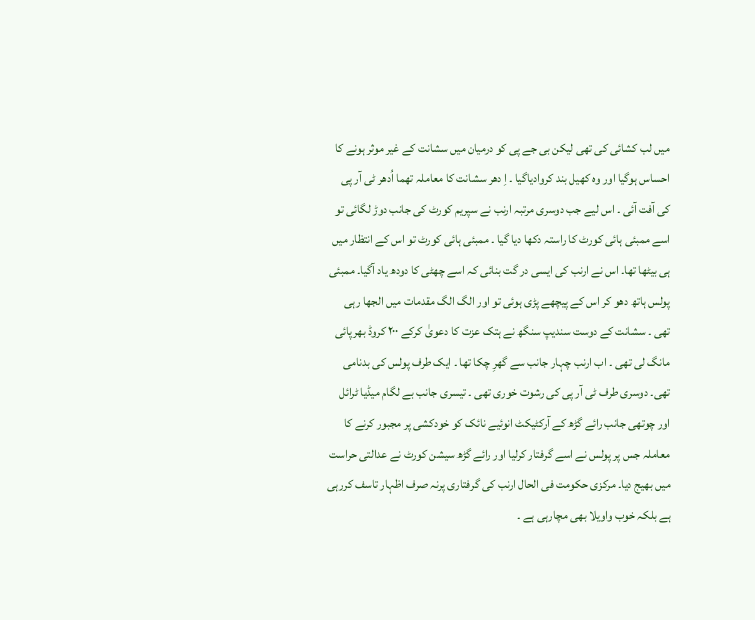میں لب کشائی کی تھی لیکن بی جے پی کو درمیان میں سشانت کے غیر موثر ہونے کا احساس ہوگیا اور وہ کھیل بند کروادیاگیا ۔ اِ دھر سشانت کا معاملہ تھما اُدھر ٹی آر پی کی آفت آئی ۔ اس لیے جب دوسری مرتبہ ارنب نے سپریم کورٹ کی جانب دوڑ لگائی تو اسے ممبئی ہائی کورٹ کا راستہ دکھا دیا گیا ۔ ممبئی ہائی کورٹ تو اس کے انتظار میں ہی بیٹھا تھا۔ اس نے ارنب کی ایسی در گت بنائی کہ اسے چھٹی کا دودھ یاد آگیا۔ ممبئی پولس ہاتھ دھو کر اس کے پیچھے پڑی ہوئی تو اور الگ الگ مقدمات میں الجھا رہی تھی ۔ سشانت کے دوست سندیپ سنگھ نے ہتک عزت کا دعویٰ کرکے ۲۰۰ کروڈ بھرپائی مانگ لی تھی ۔ اب ارنب چہار جانب سے گھرِ چکا تھا ۔ ایک طرف پولس کی بدنامی تھی۔ دوسری طرف ٹی آر پی کی رشوت خوری تھی ۔ تیسری جانب بے لگام میڈیا ٹرائل اور چوتھی جانب رائے گڑھ کے آرکٹیکٹ انوئیے نائک کو خودکشی پر مجبور کرنے کا معاملہ جس پر پولس نے اسے گرفتار کرلیا اور رائے گڑھ سیشن کورٹ نے عدالتی حراست میں بھیج دیا۔ مرکزی حکومت فی الحال ارنب کی گرفتاری پرنہ صرف اظہار تاسف کررہی ہے بلکہ خوب واویلا بھی مچارہی ہے ۔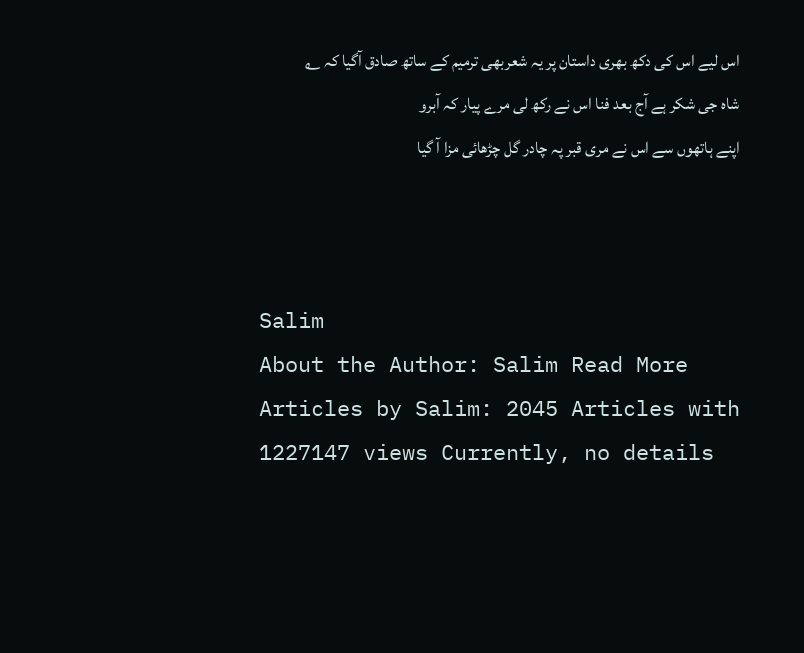اس لیے اس کی دکھ بھری داستان پر یہ شعربھی ترمیم کے ساتھ صادق آگیا کہ ؎
شاہ جی شکر ہے آج بعد فنا اس نے رکھ لی مرے پیار کہ آبرو
اپنے ہاتھوں سے اس نے مری قبر پہ چادر گل چڑھائی مزا آ گیا



Salim
About the Author: Salim Read More Articles by Salim: 2045 Articles with 1227147 views Currently, no details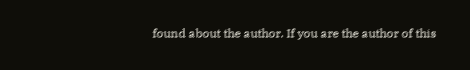found about the author. If you are the author of this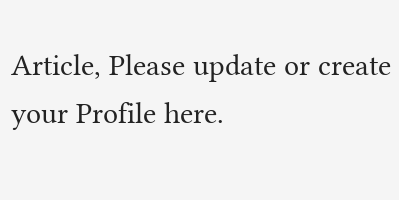Article, Please update or create your Profile here.